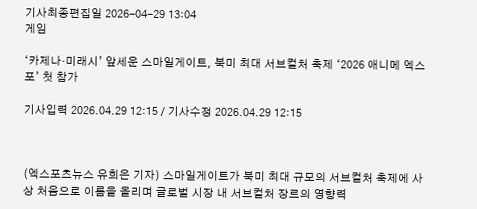기사최종편집일 2026-04-29 13:04
게임

‘카제나·미래시’ 앞세운 스마일게이트, 북미 최대 서브컬처 축제 ‘2026 애니메 엑스포’ 첫 참가

기사입력 2026.04.29 12:15 / 기사수정 2026.04.29 12:15



(엑스포츠뉴스 유희은 기자) 스마일게이트가 북미 최대 규모의 서브컬처 축제에 사상 처음으로 이름을 올리며 글로벌 시장 내 서브컬처 장르의 영향력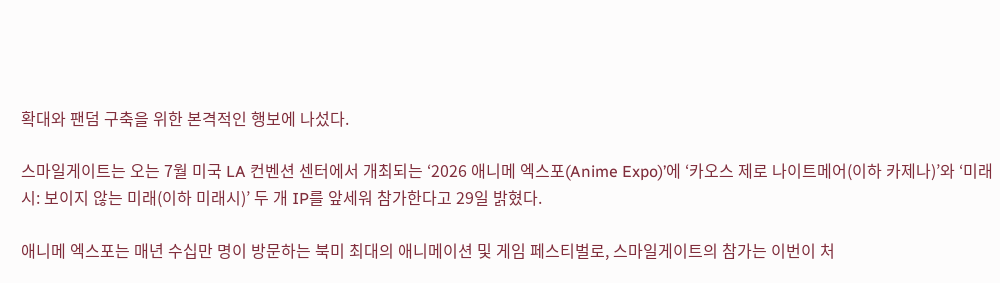확대와 팬덤 구축을 위한 본격적인 행보에 나섰다.

스마일게이트는 오는 7월 미국 LA 컨벤션 센터에서 개최되는 ‘2026 애니메 엑스포(Anime Expo)’에 ‘카오스 제로 나이트메어(이하 카제나)’와 ‘미래시: 보이지 않는 미래(이하 미래시)’ 두 개 IP를 앞세워 참가한다고 29일 밝혔다.

애니메 엑스포는 매년 수십만 명이 방문하는 북미 최대의 애니메이션 및 게임 페스티벌로, 스마일게이트의 참가는 이번이 처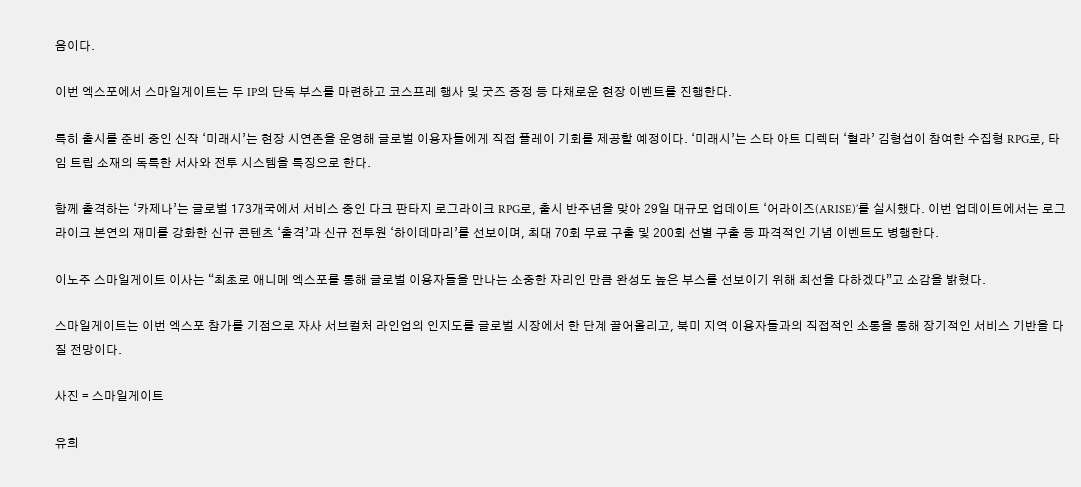음이다.

이번 엑스포에서 스마일게이트는 두 IP의 단독 부스를 마련하고 코스프레 행사 및 굿즈 증정 등 다채로운 현장 이벤트를 진행한다.

특히 출시를 준비 중인 신작 ‘미래시’는 현장 시연존을 운영해 글로벌 이용자들에게 직접 플레이 기회를 제공할 예정이다. ‘미래시’는 스타 아트 디렉터 ‘혈라’ 김형섭이 참여한 수집형 RPG로, 타임 트립 소재의 독특한 서사와 전투 시스템을 특징으로 한다.

함께 출격하는 ‘카제나’는 글로벌 173개국에서 서비스 중인 다크 판타지 로그라이크 RPG로, 출시 반주년을 맞아 29일 대규모 업데이트 ‘어라이즈(ARISE)’를 실시했다. 이번 업데이트에서는 로그라이크 본연의 재미를 강화한 신규 콘텐츠 ‘출격’과 신규 전투원 ‘하이데마리’를 선보이며, 최대 70회 무료 구출 및 200회 선별 구출 등 파격적인 기념 이벤트도 병행한다.

이노주 스마일게이트 이사는 “최초로 애니메 엑스포를 통해 글로벌 이용자들을 만나는 소중한 자리인 만큼 완성도 높은 부스를 선보이기 위해 최선을 다하겠다”고 소감을 밝혔다.

스마일게이트는 이번 엑스포 참가를 기점으로 자사 서브컬처 라인업의 인지도를 글로벌 시장에서 한 단계 끌어올리고, 북미 지역 이용자들과의 직접적인 소통을 통해 장기적인 서비스 기반을 다질 전망이다.

사진 = 스마일게이트

유희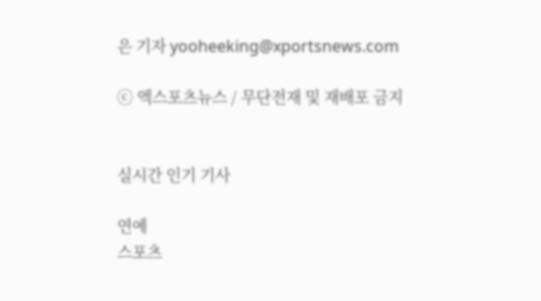은 기자 yooheeking@xportsnews.com

ⓒ 엑스포츠뉴스 / 무단전재 및 재배포 금지


실시간 인기 기사

연예
스포츠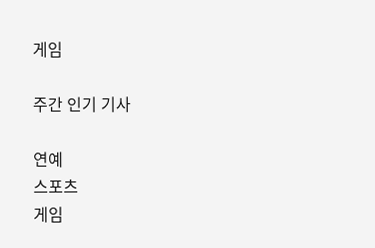게임

주간 인기 기사

연예
스포츠
게임